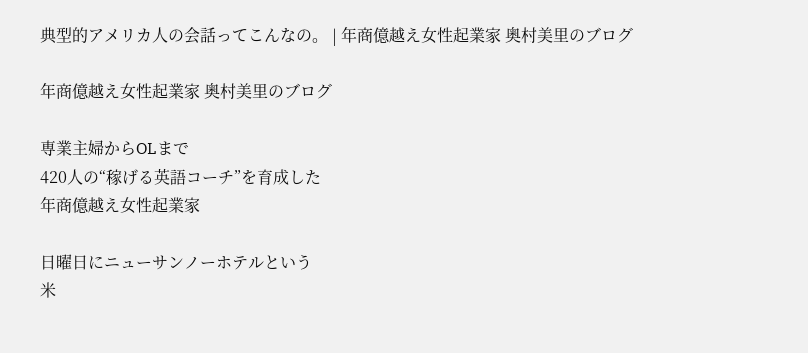典型的アメリカ人の会話ってこんなの。 | 年商億越え女性起業家 奥村美里のブログ

年商億越え女性起業家 奥村美里のブログ

専業主婦からOLまで
420人の“稼げる英語コーチ”を育成した
年商億越え女性起業家

日曜日にニューサンノーホテルという
米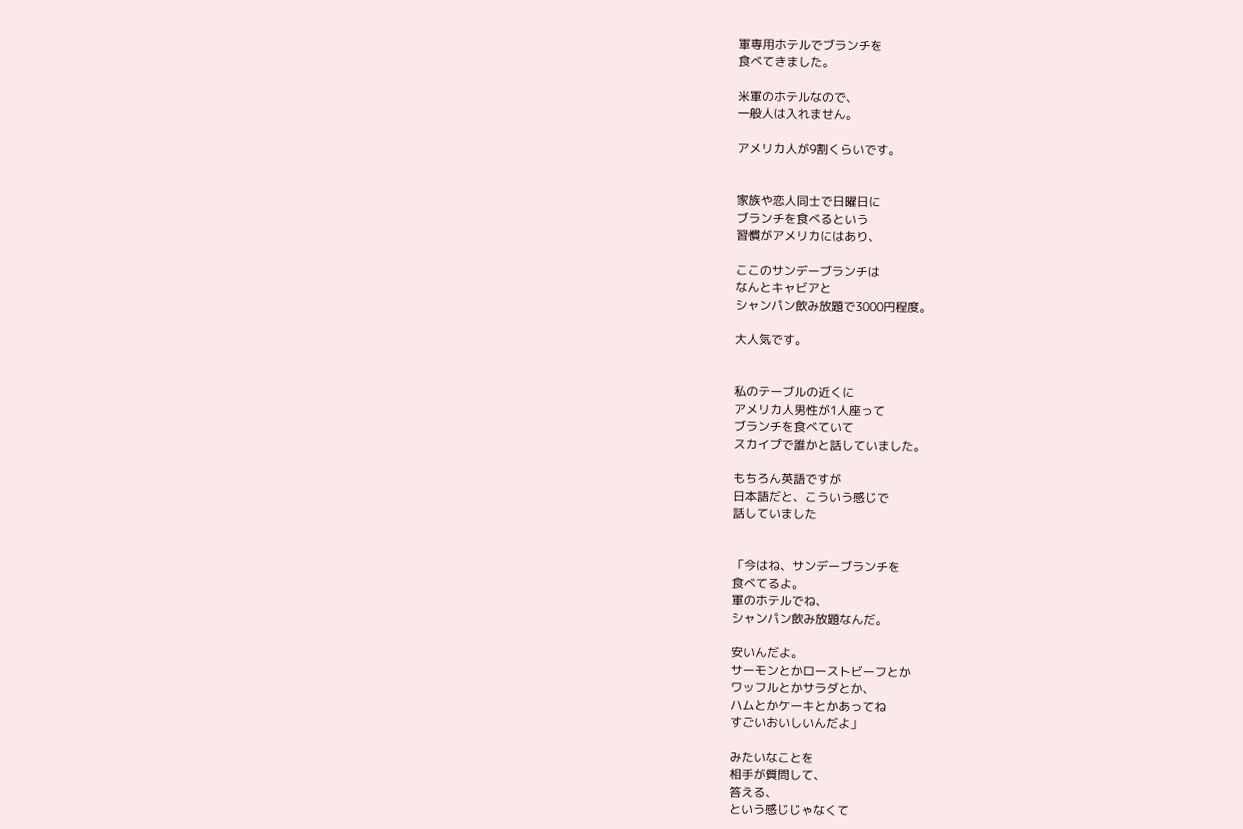軍専用ホテルでブランチを
食べてきました。

米軍のホテルなので、
一般人は入れません。

アメリカ人が9割くらいです。


家族や恋人同士で日曜日に
ブランチを食べるという
習慣がアメリカにはあり、

ここのサンデーブランチは
なんとキャビアと
シャンパン飲み放題で3000円程度。

大人気です。


私のテーブルの近くに
アメリカ人男性が1人座って
ブランチを食べていて
スカイプで誰かと話していました。

もちろん英語ですが
日本語だと、こういう感じで
話していました


「今はね、サンデーブランチを
食べてるよ。
軍のホテルでね、
シャンパン飲み放題なんだ。

安いんだよ。
サーモンとかローストビーフとか
ワッフルとかサラダとか、
ハムとかケーキとかあってね
すごいおいしいんだよ」

みたいなことを
相手が質問して、
答える、
という感じじゃなくて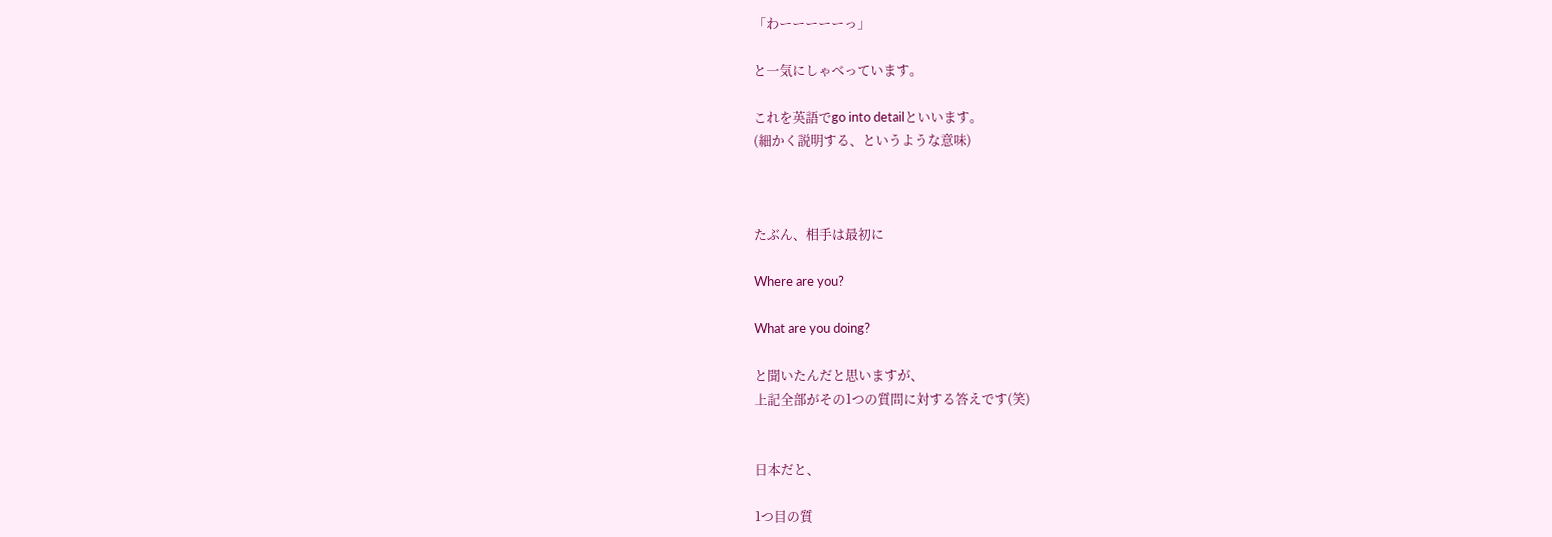「わーーーーーっ」

と一気にしゃべっています。

これを英語でgo into detailといいます。
(細かく説明する、というような意味)



たぶん、相手は最初に

Where are you?

What are you doing?

と聞いたんだと思いますが、
上記全部がその1つの質問に対する答えです(笑)


日本だと、

1つ目の質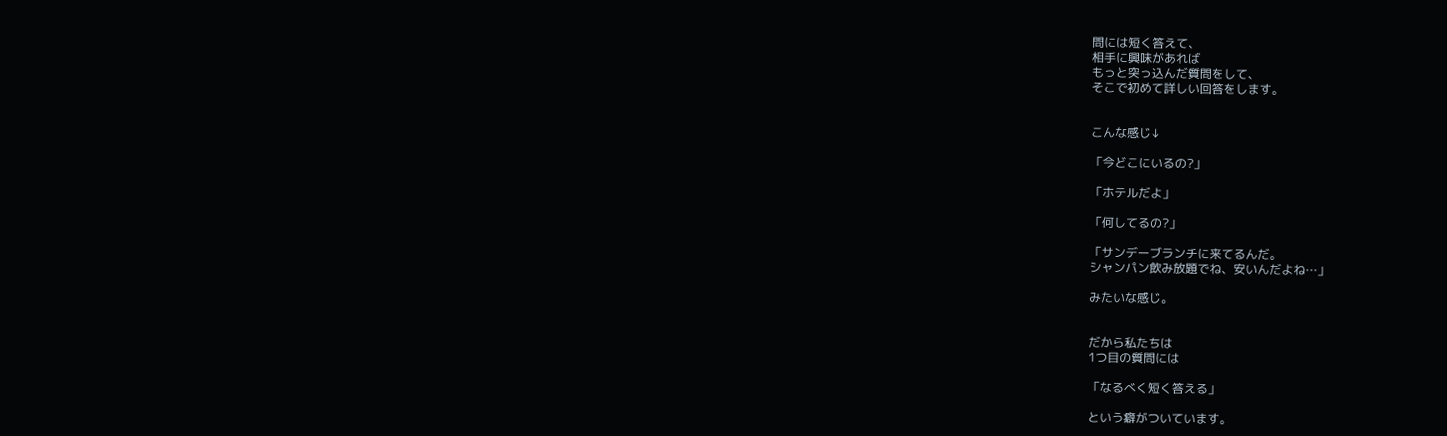問には短く答えて、
相手に興味があれば
もっと突っ込んだ質問をして、
そこで初めて詳しい回答をします。


こんな感じ↓

「今どこにいるの?」

「ホテルだよ」

「何してるの?」

「サンデーブランチに来てるんだ。
シャンパン飲み放題でね、安いんだよね…」

みたいな感じ。


だから私たちは
1つ目の質問には

「なるべく短く答える」

という癖がついています。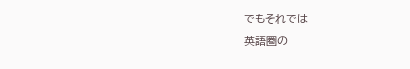でもそれでは
英語圏の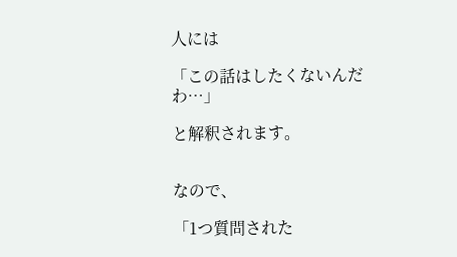人には

「この話はしたくないんだわ…」

と解釈されます。


なので、

「1つ質問された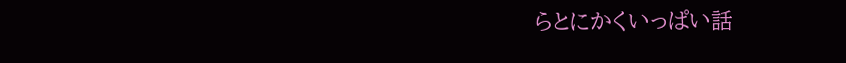らとにかくいっぱい話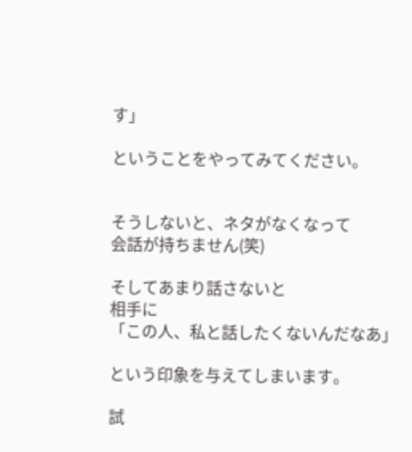す」

ということをやってみてください。


そうしないと、ネタがなくなって
会話が持ちません(笑)

そしてあまり話さないと
相手に
「この人、私と話したくないんだなあ」

という印象を与えてしまいます。

試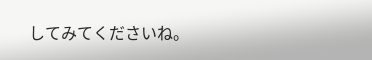してみてくださいね。